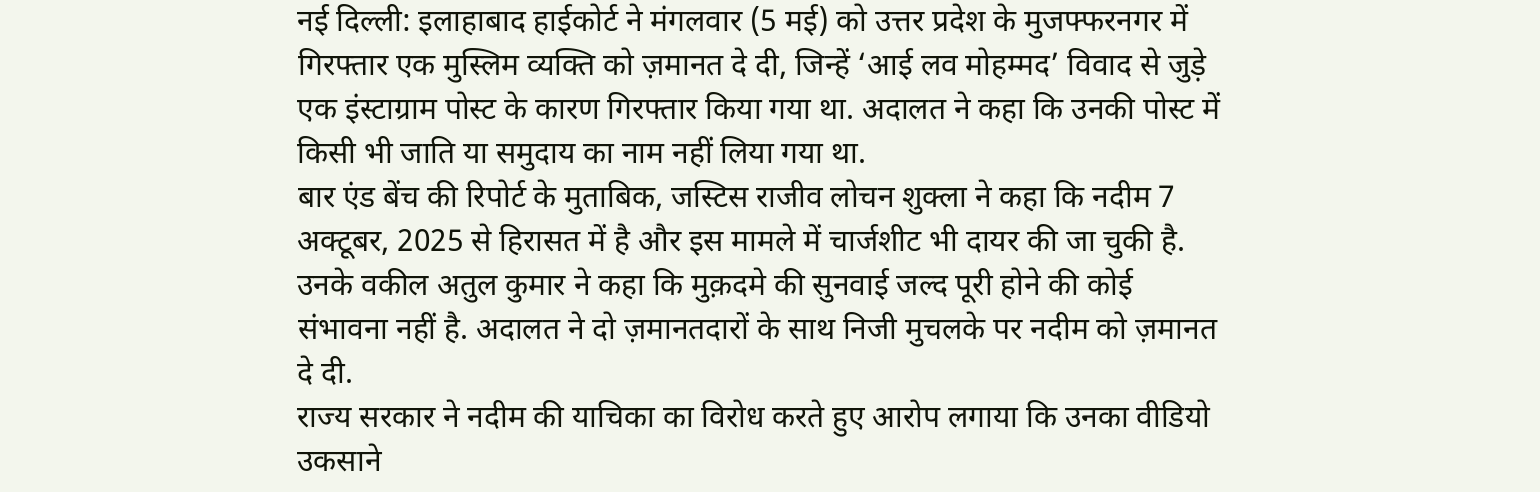नई दिल्ली: इलाहाबाद हाईकोर्ट ने मंगलवार (5 मई) को उत्तर प्रदेश के मुजफ्फरनगर में गिरफ्तार एक मुस्लिम व्यक्ति को ज़मानत दे दी, जिन्हें ‘आई लव मोहम्मद’ विवाद से जुड़े एक इंस्टाग्राम पोस्ट के कारण गिरफ्तार किया गया था. अदालत ने कहा कि उनकी पोस्ट में किसी भी जाति या समुदाय का नाम नहीं लिया गया था.
बार एंड बेंच की रिपोर्ट के मुताबिक, जस्टिस राजीव लोचन शुक्ला ने कहा कि नदीम 7 अक्टूबर, 2025 से हिरासत में है और इस मामले में चार्जशीट भी दायर की जा चुकी है. उनके वकील अतुल कुमार ने कहा कि मुक़दमे की सुनवाई जल्द पूरी होने की कोई संभावना नहीं है. अदालत ने दो ज़मानतदारों के साथ निजी मुचलके पर नदीम को ज़मानत दे दी.
राज्य सरकार ने नदीम की याचिका का विरोध करते हुए आरोप लगाया कि उनका वीडियो उकसाने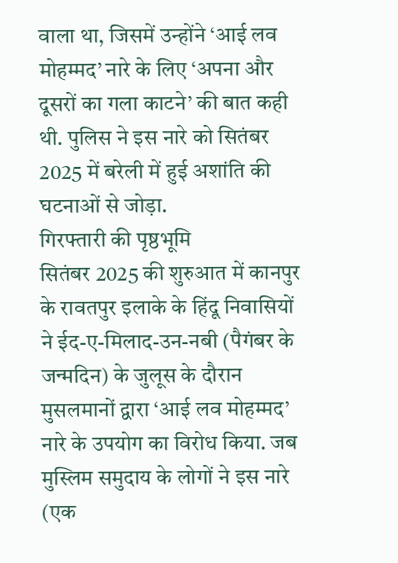वाला था, जिसमें उन्होंने ‘आई लव मोहम्मद’ नारे के लिए ‘अपना और दूसरों का गला काटने’ की बात कही थी. पुलिस ने इस नारे को सितंबर 2025 में बरेली में हुई अशांति की घटनाओं से जोड़ा.
गिरफ्तारी की पृष्ठभूमि
सितंबर 2025 की शुरुआत में कानपुर के रावतपुर इलाके के हिंदू निवासियों ने ईद-ए-मिलाद-उन-नबी (पैगंबर के जन्मदिन) के जुलूस के दौरान मुसलमानों द्वारा ‘आई लव मोहम्मद’ नारे के उपयोग का विरोध किया. जब मुस्लिम समुदाय के लोगों ने इस नारे (एक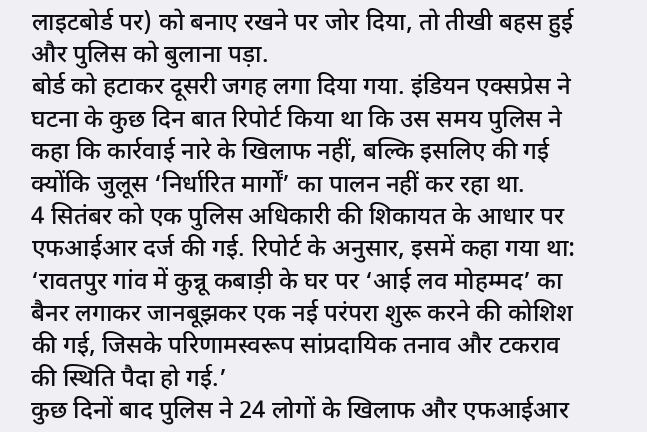लाइटबोर्ड पर) को बनाए रखने पर जोर दिया, तो तीखी बहस हुई और पुलिस को बुलाना पड़ा.
बोर्ड को हटाकर दूसरी जगह लगा दिया गया. इंडियन एक्सप्रेस ने घटना के कुछ दिन बात रिपोर्ट किया था कि उस समय पुलिस ने कहा कि कार्रवाई नारे के खिलाफ नहीं, बल्कि इसलिए की गई क्योंकि जुलूस ‘निर्धारित मार्गों’ का पालन नहीं कर रहा था.
4 सितंबर को एक पुलिस अधिकारी की शिकायत के आधार पर एफआईआर दर्ज की गई. रिपोर्ट के अनुसार, इसमें कहा गया था: ‘रावतपुर गांव में कुन्नू कबाड़ी के घर पर ‘आई लव मोहम्मद’ का बैनर लगाकर जानबूझकर एक नई परंपरा शुरू करने की कोशिश की गई, जिसके परिणामस्वरूप सांप्रदायिक तनाव और टकराव की स्थिति पैदा हो गई.’
कुछ दिनों बाद पुलिस ने 24 लोगों के खिलाफ और एफआईआर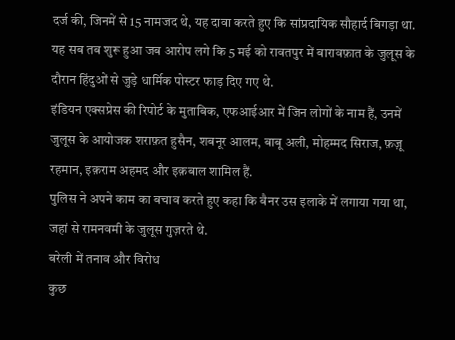दर्ज की, जिनमें से 15 नामजद थे, यह दावा करते हुए कि सांप्रदायिक सौहार्द बिगड़ा था. यह सब तब शुरू हुआ जब आरोप लगे कि 5 मई को रावतपुर में बारावफ़ात के जुलूस के दौरान हिंदुओं से जुड़े धार्मिक पोस्टर फाड़ दिए गए थे.
इंडियन एक्सप्रेस की रिपोर्ट के मुताबिक, एफआईआर में जिन लोगों के नाम हैं, उनमें जुलूस के आयोजक शराफ़त हुसैन, शबनूर आलम, बाबू अली, मोहम्मद सिराज, फ़ज़ू रहमान, इक़राम अहमद और इक़बाल शामिल हैं.
पुलिस ने अपने काम का बचाव करते हुए कहा कि बैनर उस इलाके में लगाया गया था, जहां से रामनवमी के जुलूस गुज़रते थे.
बरेली में तनाव और विरोध
कुछ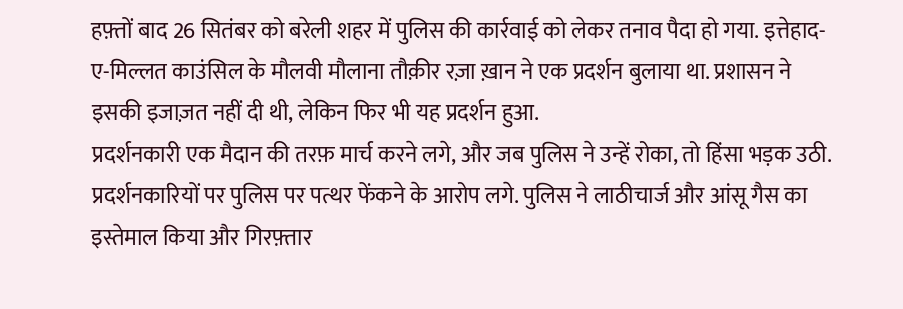हफ़्तों बाद 26 सितंबर को बरेली शहर में पुलिस की कार्रवाई को लेकर तनाव पैदा हो गया. इत्तेहाद-ए-मिल्लत काउंसिल के मौलवी मौलाना तौक़ीर रज़ा ख़ान ने एक प्रदर्शन बुलाया था. प्रशासन ने इसकी इजाज़त नहीं दी थी, लेकिन फिर भी यह प्रदर्शन हुआ.
प्रदर्शनकारी एक मैदान की तरफ़ मार्च करने लगे, और जब पुलिस ने उन्हें रोका, तो हिंसा भड़क उठी. प्रदर्शनकारियों पर पुलिस पर पत्थर फेंकने के आरोप लगे. पुलिस ने लाठीचार्ज और आंसू गैस का इस्तेमाल किया और गिरफ़्तार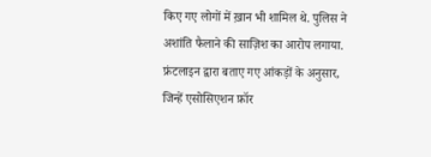किए गए लोगों में ख़ान भी शामिल थे. पुलिस ने अशांति फैलाने की साज़िश का आरोप लगाया.
फ्रंटलाइन द्वारा बताए गए आंकड़ों के अनुसार, जिन्हें एसोसिएशन फ़ॉर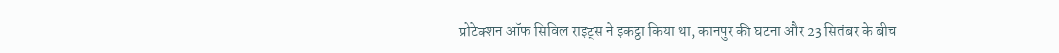प्रोटेक्शन ऑफ सिविल राइट्स ने इकट्ठा किया था, कानपुर की घटना और 23 सितंबर के बीच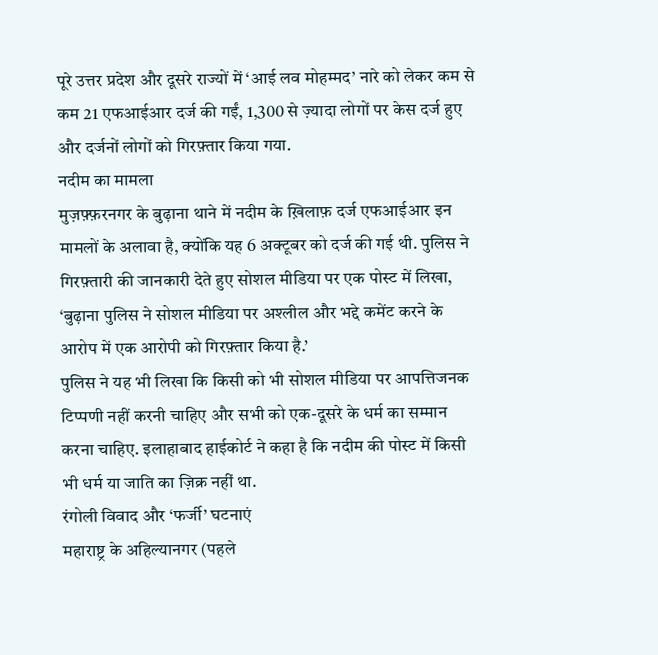पूरे उत्तर प्रदेश और दूसरे राज्यों में ‘आई लव मोहम्मद’ नारे को लेकर कम से कम 21 एफआईआर दर्ज की गईं, 1,300 से ज़्यादा लोगों पर केस दर्ज हुए और दर्जनों लोगों को गिरफ़्तार किया गया.
नदीम का मामला
मुज़फ़्फ़रनगर के बुढ़ाना थाने में नदीम के ख़िलाफ़ दर्ज एफआईआर इन मामलों के अलावा है, क्योंकि यह 6 अक्टूबर को दर्ज की गई थी. पुलिस ने गिरफ़्तारी की जानकारी देते हुए सोशल मीडिया पर एक पोस्ट में लिखा, ‘बुढ़ाना पुलिस ने सोशल मीडिया पर अश्लील और भद्दे कमेंट करने के आरोप में एक आरोपी को गिरफ़्तार किया है.’
पुलिस ने यह भी लिखा कि किसी को भी सोशल मीडिया पर आपत्तिजनक टिप्पणी नहीं करनी चाहिए और सभी को एक-दूसरे के धर्म का सम्मान करना चाहिए. इलाहाबाद हाईकोर्ट ने कहा है कि नदीम की पोस्ट में किसी भी धर्म या जाति का ज़िक्र नहीं था.
रंगोली विवाद और ‘फर्जी’ घटनाएं
महाराष्ट्र के अहिल्यानगर (पहले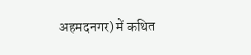अहमदनगर) में कथित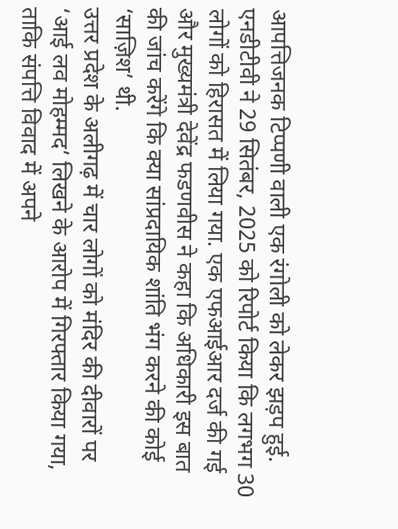आपत्तिजनक टिप्पणी वाली एक रंगोली को लेकर झड़प हुई. एनडीटीवी ने 29 सितंबर, 2025 को रिपोर्ट किया कि लगभग 30 लोगों को हिरासत में लिया गया. एक एफआईआर दर्ज की गई और मुख्यमंत्री देवेंद्र फडणवीस ने कहा कि अधिकारी इस बात की जांच करेंगे कि क्या सांप्रदायिक शांति भंग करने की कोई ‘साज़िश’ थी.
उत्तर प्रदेश के अलीगढ़ में चार लोगों को मंदिर की दीवारों पर ‘आई लव मोहम्मद’ लिखने के आरोप में गिरफ्तार किया गया, ताकि संपत्ति विवाद में अपने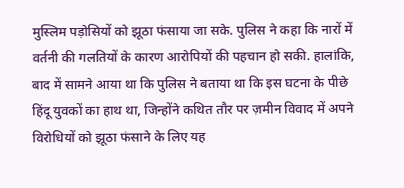मुस्लिम पड़ोसियों को झूठा फंसाया जा सके. पुलिस ने कहा कि नारों में वर्तनी की गलतियों के कारण आरोपियों की पहचान हो सकी. हालांकि, बाद में सामने आया था कि पुलिस ने बताया था कि इस घटना के पीछे हिंदू युवकों का हाथ था, जिन्होंने कथित तौर पर ज़मीन विवाद में अपने विरोधियों को झूठा फंसाने के लिए यह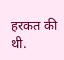हरकत की थी.